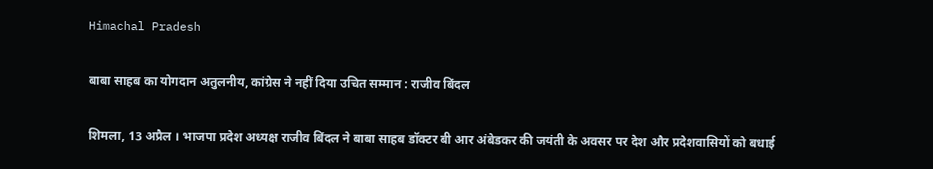Himachal Pradesh

बाबा साहब का योगदान अतुलनीय, कांग्रेस ने नहीं दिया उचित सम्मान : राजीव बिंदल

शिमला, 13 अप्रैल । भाजपा प्रदेश अध्यक्ष राजीव बिंदल ने बाबा साहब डॉक्टर बी आर अंबेडकर की जयंती के अवसर पर देश और प्रदेशवासियों को बधाई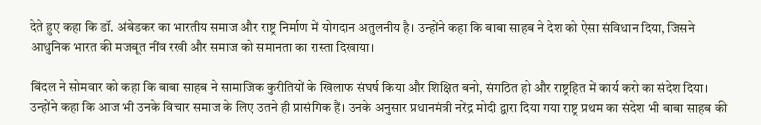देते हुए कहा कि डॉ. अंबेडकर का भारतीय समाज और राष्ट्र निर्माण में योगदान अतुलनीय है। उन्होंने कहा कि बाबा साहब ने देश को ऐसा संविधान दिया, जिसने आधुनिक भारत की मजबूत नींव रखी और समाज को समानता का रास्ता दिखाया।

बिंदल ने सोमवार को कहा कि बाबा साहब ने सामाजिक कुरीतियों के खिलाफ संघर्ष किया और शिक्षित बनो, संगठित हो और राष्ट्रहित में कार्य करो का संदेश दिया। उन्होंने कहा कि आज भी उनके विचार समाज के लिए उतने ही प्रासंगिक हैं। उनके अनुसार प्रधानमंत्री नरेंद्र मोदी द्वारा दिया गया राष्ट्र प्रथम का संदेश भी बाबा साहब की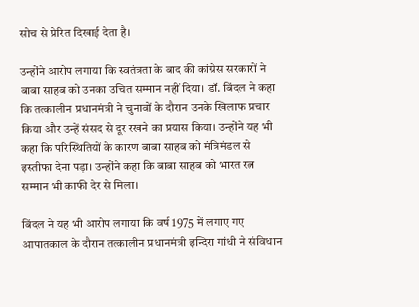सोच से प्रेरित दिखाई देता है।

उन्होंने आरोप लगाया कि स्वतंत्रता के बाद की कांग्रेस सरकारों ने बाबा साहब को उनका उचित सम्मान नहीं दिया। डॉ. बिंदल ने कहा कि तत्कालीन प्रधानमंत्री ने चुनावों के दौरान उनके खिलाफ प्रचार किया और उन्हें संसद से दूर रखने का प्रयास किया। उन्होंने यह भी कहा कि परिस्थितियों के कारण बाबा साहब को मंत्रिमंडल से इस्तीफा देना पड़ा। उन्होंने कहा कि बाबा साहब को भारत रत्न सम्मान भी काफी देर से मिला।

बिंदल ने यह भी आरोप लगाया कि वर्ष 1975 में लगाए गए आपातकाल के दौरान तत्कालीन प्रधानमंत्री इन्दिरा गांधी ने संविधान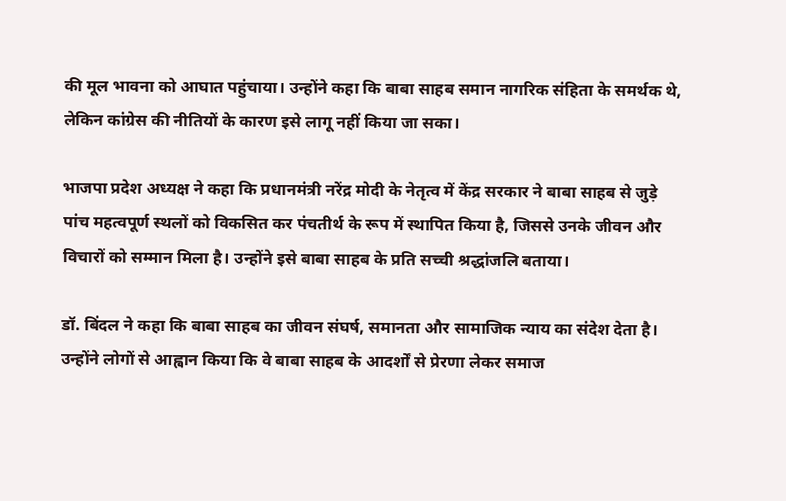की मूल भावना को आघात पहुंचाया। उन्होंने कहा कि बाबा साहब समान नागरिक संहिता के समर्थक थे, लेकिन कांग्रेस की नीतियों के कारण इसे लागू नहीं किया जा सका।

भाजपा प्रदेश अध्यक्ष ने कहा कि प्रधानमंत्री नरेंद्र मोदी के नेतृत्व में केंद्र सरकार ने बाबा साहब से जुड़े पांच महत्वपूर्ण स्थलों को विकसित कर पंचतीर्थ के रूप में स्थापित किया है, जिससे उनके जीवन और विचारों को सम्मान मिला है। उन्होंने इसे बाबा साहब के प्रति सच्ची श्रद्धांजलि बताया।

डॉ. बिंदल ने कहा कि बाबा साहब का जीवन संघर्ष, समानता और सामाजिक न्याय का संदेश देता है। उन्होंने लोगों से आह्वान किया कि वे बाबा साहब के आदर्शों से प्रेरणा लेकर समाज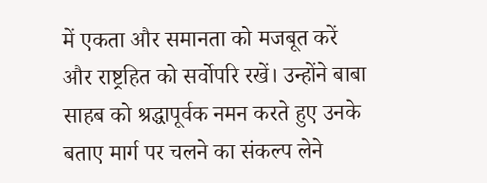में एकता और समानता को मजबूत करें और राष्ट्रहित को सर्वोपरि रखें। उन्होंने बाबा साहब को श्रद्धापूर्वक नमन करते हुए उनके बताए मार्ग पर चलने का संकल्प लेने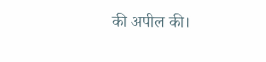की अपील की।